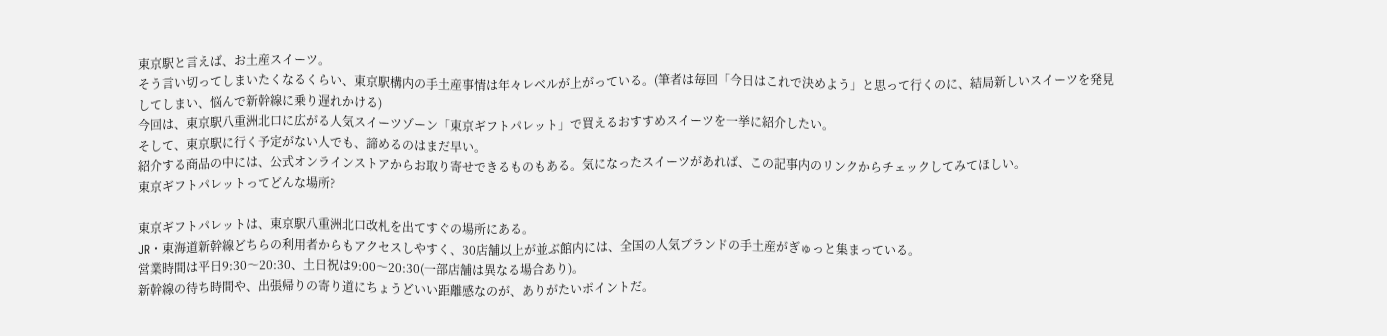東京駅と言えば、お土産スイーツ。
そう言い切ってしまいたくなるくらい、東京駅構内の手土産事情は年々レベルが上がっている。(筆者は毎回「今日はこれで決めよう」と思って行くのに、結局新しいスイーツを発見してしまい、悩んで新幹線に乗り遅れかける)
今回は、東京駅八重洲北口に広がる人気スイーツゾーン「東京ギフトパレット」で買えるおすすめスイーツを一挙に紹介したい。
そして、東京駅に行く予定がない人でも、諦めるのはまだ早い。
紹介する商品の中には、公式オンラインストアからお取り寄せできるものもある。気になったスイーツがあれば、この記事内のリンクからチェックしてみてほしい。
東京ギフトパレットってどんな場所?

東京ギフトパレットは、東京駅八重洲北口改札を出てすぐの場所にある。
JR・東海道新幹線どちらの利用者からもアクセスしやすく、30店舗以上が並ぶ館内には、全国の人気ブランドの手土産がぎゅっと集まっている。
営業時間は平日9:30〜20:30、土日祝は9:00〜20:30(一部店舗は異なる場合あり)。
新幹線の待ち時間や、出張帰りの寄り道にちょうどいい距離感なのが、ありがたいポイントだ。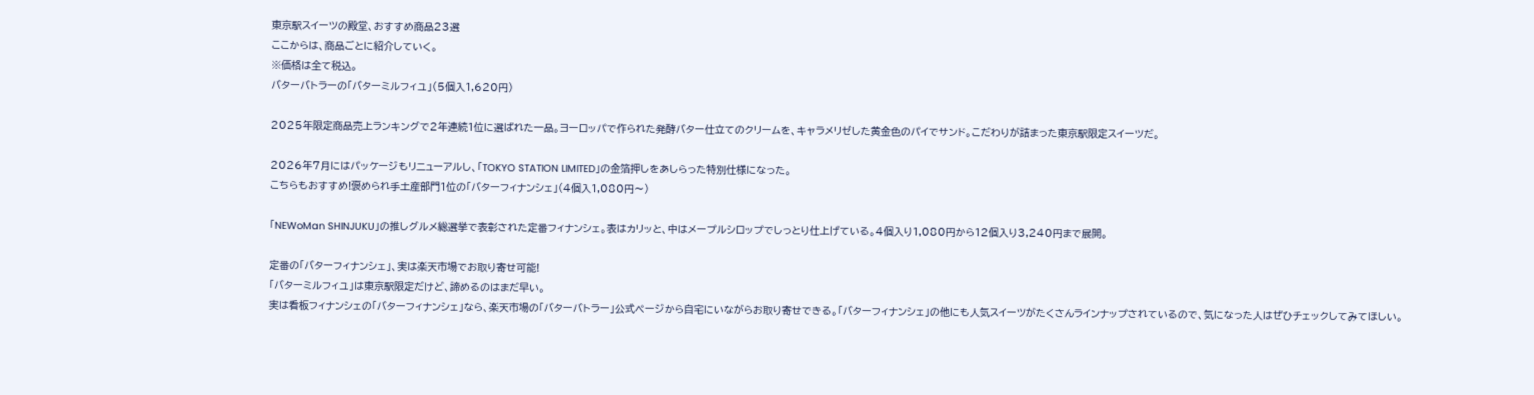東京駅スイーツの殿堂、おすすめ商品23選
ここからは、商品ごとに紹介していく。
※価格は全て税込。
バターバトラーの「バターミルフィユ」(5個入1,620円)

2025年限定商品売上ランキングで2年連続1位に選ばれた一品。ヨーロッパで作られた発酵バター仕立てのクリームを、キャラメリゼした黄金色のパイでサンド。こだわりが詰まった東京駅限定スイーツだ。

2026年7月にはパッケージもリニューアルし、「TOKYO STATION LIMITED」の金箔押しをあしらった特別仕様になった。
こちらもおすすめ!褒められ手土産部門1位の「バターフィナンシェ」(4個入1,080円〜)

「NEWoMan SHINJUKU」の推しグルメ総選挙で表彰された定番フィナンシェ。表はカリッと、中はメープルシロップでしっとり仕上げている。4個入り1,080円から12個入り3,240円まで展開。

定番の「バターフィナンシェ」、実は楽天市場でお取り寄せ可能!
「バターミルフィユ」は東京駅限定だけど、諦めるのはまだ早い。
実は看板フィナンシェの「バターフィナンシェ」なら、楽天市場の「バターバトラー」公式ページから自宅にいながらお取り寄せできる。「バターフィナンシェ」の他にも人気スイーツがたくさんラインナップされているので、気になった人はぜひチェックしてみてほしい。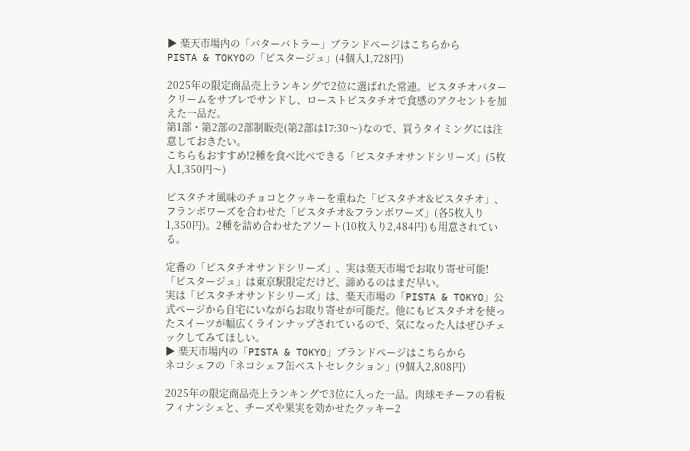▶ 楽天市場内の「バターバトラー」ブランドページはこちらから
PISTA & TOKYOの「ピスタージュ」(4個入1,728円)

2025年の限定商品売上ランキングで2位に選ばれた常連。ピスタチオバタークリームをサブレでサンドし、ローストピスタチオで食感のアクセントを加えた一品だ。
第1部・第2部の2部制販売(第2部は17:30〜)なので、買うタイミングには注意しておきたい。
こちらもおすすめ!2種を食べ比べできる「ピスタチオサンドシリーズ」(5枚入1,350円〜)

ピスタチオ風味のチョコとクッキーを重ねた「ピスタチオ&ピスタチオ」、フランボワーズを合わせた「ピスタチオ&フランボワーズ」(各5枚入り1,350円)。2種を詰め合わせたアソート(10枚入り2,484円)も用意されている。

定番の「ピスタチオサンドシリーズ」、実は楽天市場でお取り寄せ可能!
「ピスタージュ」は東京駅限定だけど、諦めるのはまだ早い。
実は「ピスタチオサンドシリーズ」は、楽天市場の「PISTA & TOKYO」公式ページから自宅にいながらお取り寄せが可能だ。他にもピスタチオを使ったスイーツが幅広くラインナップされているので、気になった人はぜひチェックしてみてほしい。
▶ 楽天市場内の「PISTA & TOKYO」ブランドページはこちらから
ネコシェフの「ネコシェフ缶ベストセレクション」(9個入2,808円)

2025年の限定商品売上ランキングで3位に入った一品。肉球モチーフの看板フィナンシェと、チーズや果実を効かせたクッキー2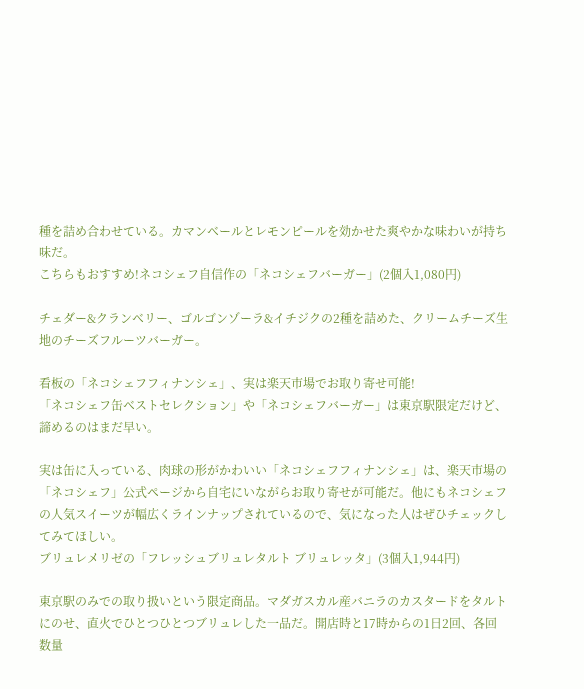種を詰め合わせている。カマンベールとレモンピールを効かせた爽やかな味わいが持ち味だ。
こちらもおすすめ!ネコシェフ自信作の「ネコシェフバーガー」(2個入1,080円)

チェダー&クランベリー、ゴルゴンゾーラ&イチジクの2種を詰めた、クリームチーズ生地のチーズフルーツバーガー。

看板の「ネコシェフフィナンシェ」、実は楽天市場でお取り寄せ可能!
「ネコシェフ缶ベストセレクション」や「ネコシェフバーガー」は東京駅限定だけど、諦めるのはまだ早い。

実は缶に入っている、肉球の形がかわいい「ネコシェフフィナンシェ」は、楽天市場の「ネコシェフ」公式ページから自宅にいながらお取り寄せが可能だ。他にもネコシェフの人気スイーツが幅広くラインナップされているので、気になった人はぜひチェックしてみてほしい。
ブリュレメリゼの「フレッシュブリュレタルト ブリュレッタ」(3個入1,944円)

東京駅のみでの取り扱いという限定商品。マダガスカル産バニラのカスタードをタルトにのせ、直火でひとつひとつブリュレした一品だ。開店時と17時からの1日2回、各回数量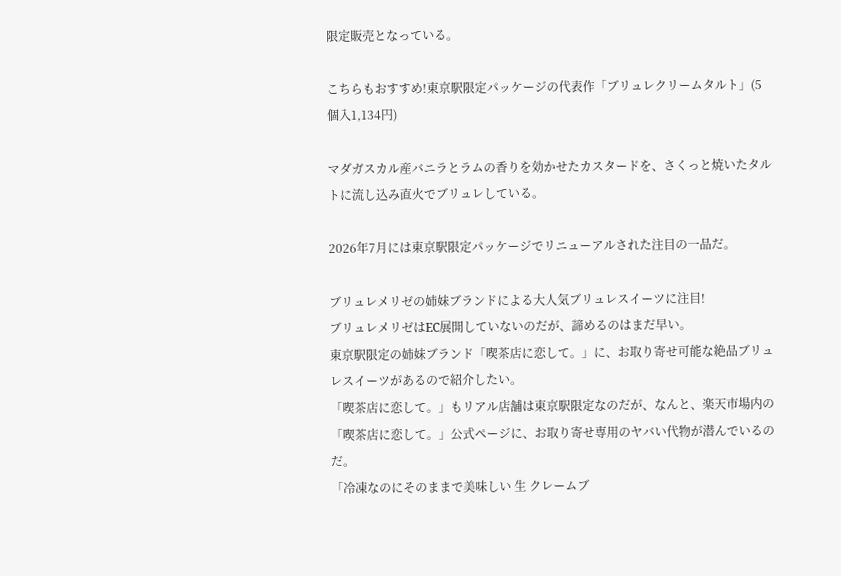限定販売となっている。

こちらもおすすめ!東京駅限定パッケージの代表作「ブリュレクリームタルト」(5個入1,134円)

マダガスカル産バニラとラムの香りを効かせたカスタードを、さくっと焼いたタルトに流し込み直火でブリュレしている。

2026年7月には東京駅限定パッケージでリニューアルされた注目の一品だ。

ブリュレメリゼの姉妹ブランドによる大人気ブリュレスイーツに注目!
ブリュレメリゼはEC展開していないのだが、諦めるのはまだ早い。
東京駅限定の姉妹ブランド「喫茶店に恋して。」に、お取り寄せ可能な絶品ブリュレスイーツがあるので紹介したい。
「喫茶店に恋して。」もリアル店舗は東京駅限定なのだが、なんと、楽天市場内の「喫茶店に恋して。」公式ページに、お取り寄せ専用のヤバい代物が潜んでいるのだ。
「冷凍なのにそのままで美味しい 生 クレームブ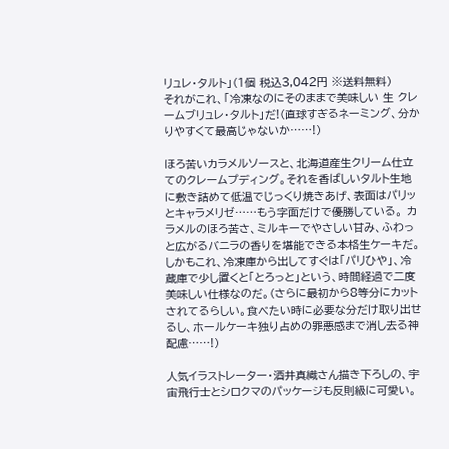リュレ・タルト」(1個 税込3,042円 ※送料無料)
それがこれ、「冷凍なのにそのままで美味しい 生 クレームブリュレ・タルト」だ!(直球すぎるネーミング、分かりやすくて最高じゃないか……!)

ほろ苦いカラメルソースと、北海道産生クリーム仕立てのクレームプディング。それを香ばしいタルト生地に敷き詰めて低温でじっくり焼きあげ、表面はパリッとキャラメリゼ……もう字面だけで優勝している。 カラメルのほろ苦さ、ミルキーでやさしい甘み、ふわっと広がるバニラの香りを堪能できる本格生ケーキだ。
しかもこれ、冷凍庫から出してすぐは「パリひや」、冷蔵庫で少し置くと「とろっと」という、時間経過で二度美味しい仕様なのだ。(さらに最初から8等分にカットされてるらしい。食べたい時に必要な分だけ取り出せるし、ホールケーキ独り占めの罪悪感まで消し去る神配慮……!)

人気イラストレーター・酒井真織さん描き下ろしの、宇宙飛行士とシロクマのパッケージも反則級に可愛い。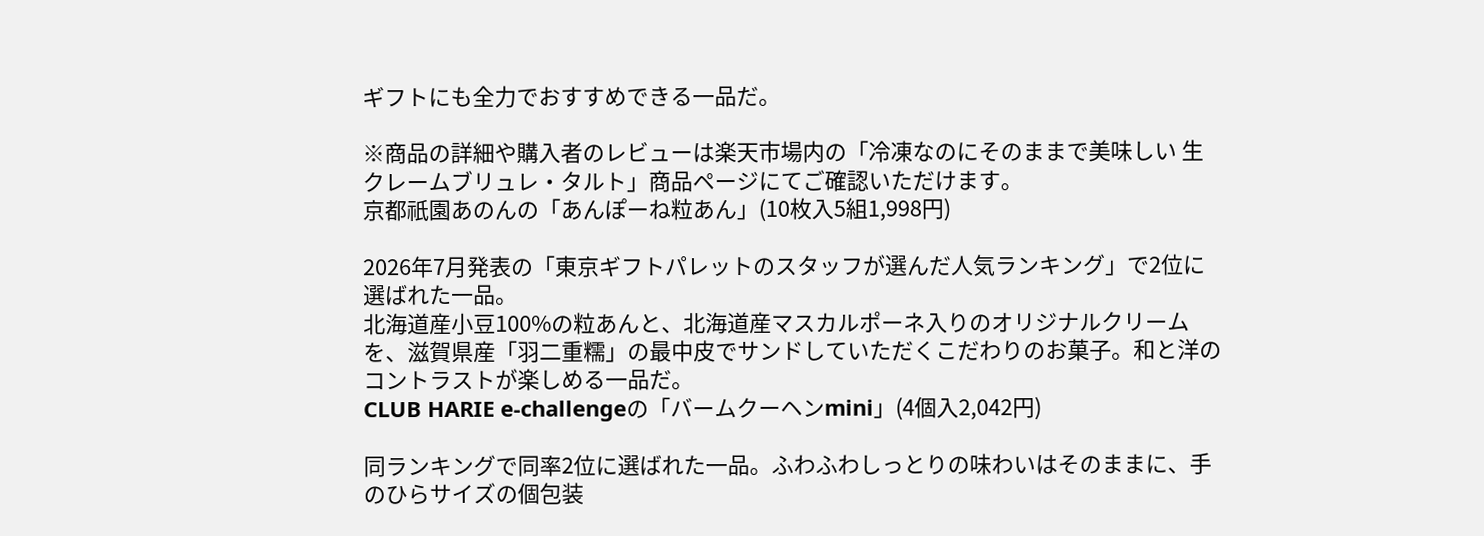ギフトにも全力でおすすめできる一品だ。

※商品の詳細や購入者のレビューは楽天市場内の「冷凍なのにそのままで美味しい 生 クレームブリュレ・タルト」商品ページにてご確認いただけます。
京都祇園あのんの「あんぽーね粒あん」(10枚入5組1,998円)

2026年7月発表の「東京ギフトパレットのスタッフが選んだ人気ランキング」で2位に選ばれた一品。
北海道産小豆100%の粒あんと、北海道産マスカルポーネ入りのオリジナルクリームを、滋賀県産「羽二重糯」の最中皮でサンドしていただくこだわりのお菓子。和と洋のコントラストが楽しめる一品だ。
CLUB HARIE e-challengeの「バームクーヘンmini」(4個入2,042円)

同ランキングで同率2位に選ばれた一品。ふわふわしっとりの味わいはそのままに、手のひらサイズの個包装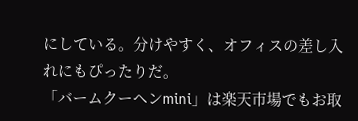にしている。分けやすく、オフィスの差し入れにもぴったりだ。
「バームクーヘンmini」は楽天市場でもお取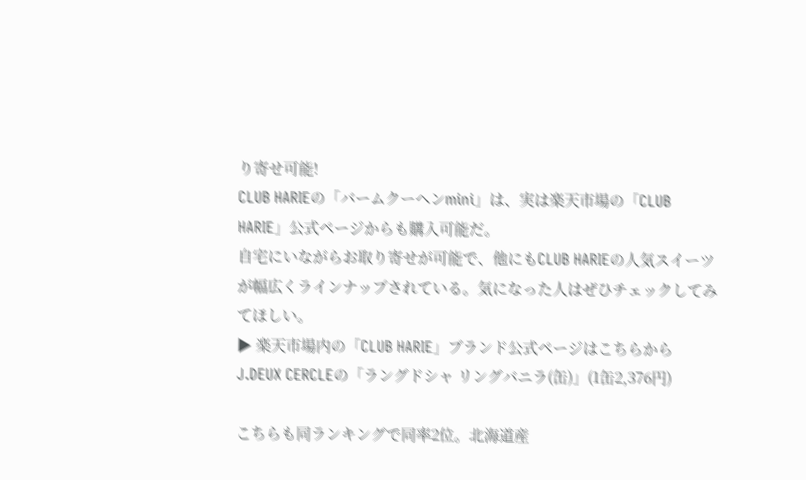り寄せ可能!
CLUB HARIEの「バームクーヘンmini」は、実は楽天市場の「CLUB HARIE」公式ページからも購入可能だ。
自宅にいながらお取り寄せが可能で、他にもCLUB HARIEの人気スイーツが幅広くラインナップされている。気になった人はぜひチェックしてみてほしい。
▶ 楽天市場内の「CLUB HARIE」ブランド公式ページはこちらから
J.DEUX CERCLEの「ラングドシャ リングバニラ(缶)」(1缶2,376円)

こちらも同ランキングで同率2位。北海道産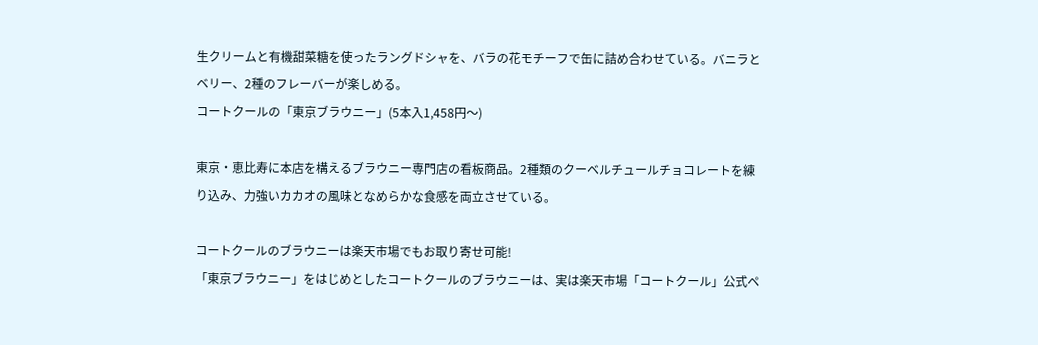生クリームと有機甜菜糖を使ったラングドシャを、バラの花モチーフで缶に詰め合わせている。バニラとベリー、2種のフレーバーが楽しめる。
コートクールの「東京ブラウニー」(5本入1,458円〜)

東京・恵比寿に本店を構えるブラウニー専門店の看板商品。2種類のクーベルチュールチョコレートを練り込み、力強いカカオの風味となめらかな食感を両立させている。

コートクールのブラウニーは楽天市場でもお取り寄せ可能!
「東京ブラウニー」をはじめとしたコートクールのブラウニーは、実は楽天市場「コートクール」公式ペ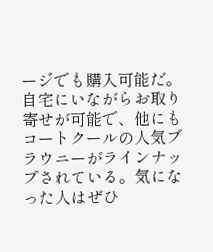ージでも購入可能だ。
自宅にいながらお取り寄せが可能で、他にもコートクールの人気ブラウニーがラインナップされている。気になった人はぜひ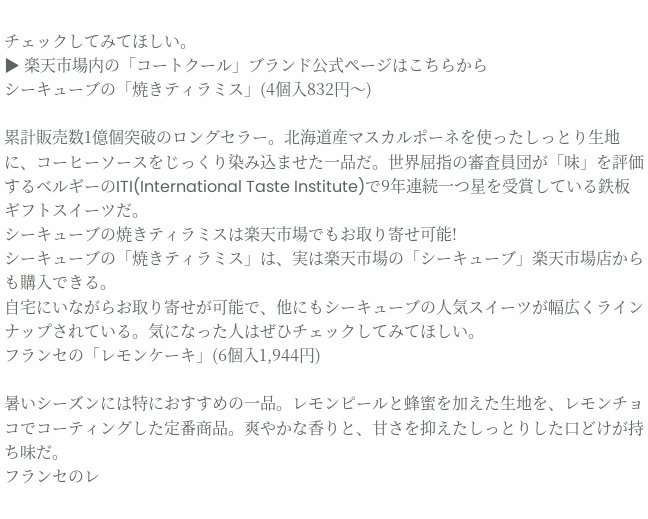チェックしてみてほしい。
▶ 楽天市場内の「コートクール」ブランド公式ページはこちらから
シーキューブの「焼きティラミス」(4個入832円〜)

累計販売数1億個突破のロングセラー。北海道産マスカルポーネを使ったしっとり生地に、コーヒーソースをじっくり染み込ませた一品だ。世界屈指の審査員団が「味」を評価するベルギーのITI(International Taste Institute)で9年連続一つ星を受賞している鉄板ギフトスイーツだ。
シーキューブの焼きティラミスは楽天市場でもお取り寄せ可能!
シーキューブの「焼きティラミス」は、実は楽天市場の「シーキューブ」楽天市場店からも購入できる。
自宅にいながらお取り寄せが可能で、他にもシーキューブの人気スイーツが幅広くラインナップされている。気になった人はぜひチェックしてみてほしい。
フランセの「レモンケーキ」(6個入1,944円)

暑いシーズンには特におすすめの一品。レモンピールと蜂蜜を加えた生地を、レモンチョコでコーティングした定番商品。爽やかな香りと、甘さを抑えたしっとりした口どけが持ち味だ。
フランセのレ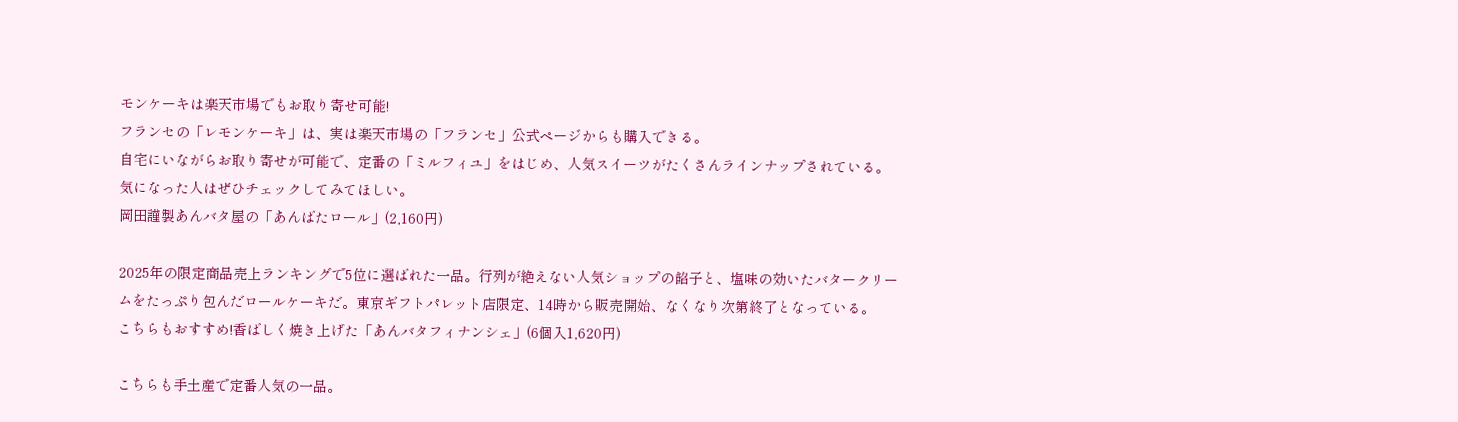モンケーキは楽天市場でもお取り寄せ可能!
フランセの「レモンケーキ」は、実は楽天市場の「フランセ」公式ページからも購入できる。
自宅にいながらお取り寄せが可能で、定番の「ミルフィユ」をはじめ、人気スイーツがたくさんラインナップされている。気になった人はぜひチェックしてみてほしい。
岡田謹製あんバタ屋の「あんばたロール」(2,160円)

2025年の限定商品売上ランキングで5位に選ばれた一品。行列が絶えない人気ショップの餡子と、塩味の効いたバタークリームをたっぷり包んだロールケーキだ。東京ギフトパレット店限定、14時から販売開始、なくなり次第終了となっている。
こちらもおすすめ!香ばしく焼き上げた「あんバタフィナンシェ」(6個入1,620円)

こちらも手土産で定番人気の一品。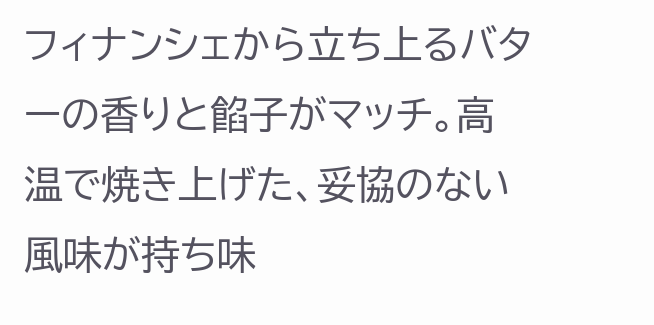フィナンシェから立ち上るバターの香りと餡子がマッチ。高温で焼き上げた、妥協のない風味が持ち味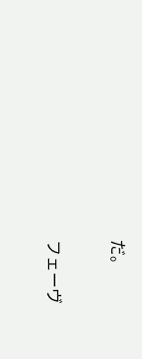だ。

フェーヴ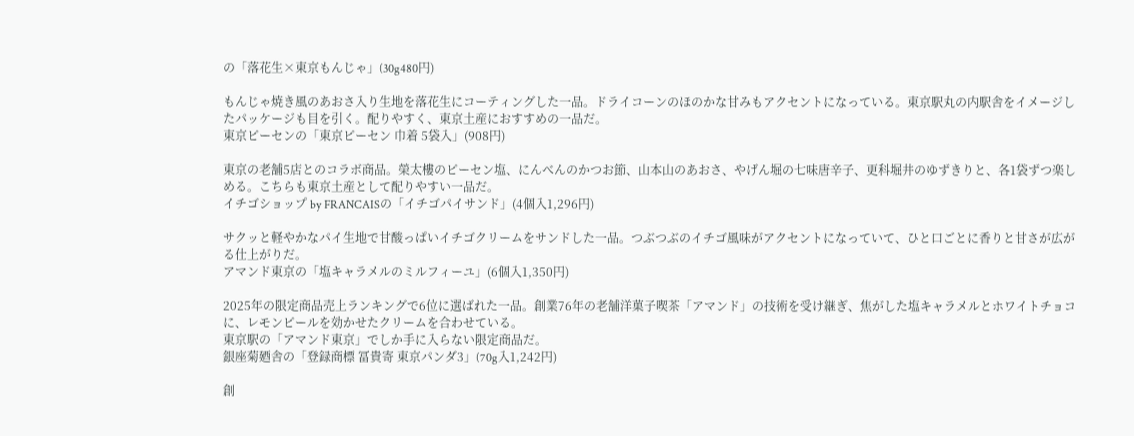の「落花生×東京もんじゃ」(30g480円)

もんじゃ焼き風のあおさ入り生地を落花生にコーティングした一品。ドライコーンのほのかな甘みもアクセントになっている。東京駅丸の内駅舎をイメージしたパッケージも目を引く。配りやすく、東京土産におすすめの一品だ。
東京ピーセンの「東京ピーセン 巾着 5袋入」(908円)

東京の老舗5店とのコラボ商品。榮太樓のピーセン塩、にんべんのかつお節、山本山のあおさ、やげん堀の七味唐辛子、更科堀井のゆずきりと、各1袋ずつ楽しめる。こちらも東京土産として配りやすい一品だ。
イチゴショップ by FRANCAISの「イチゴパイサンド」(4個入1,296円)

サクッと軽やかなパイ生地で甘酸っぱいイチゴクリームをサンドした一品。つぶつぶのイチゴ風味がアクセントになっていて、ひと口ごとに香りと甘さが広がる仕上がりだ。
アマンド東京の「塩キャラメルのミルフィーユ」(6個入1,350円)

2025年の限定商品売上ランキングで6位に選ばれた一品。創業76年の老舗洋菓子喫茶「アマンド」の技術を受け継ぎ、焦がした塩キャラメルとホワイトチョコに、レモンピールを効かせたクリームを合わせている。
東京駅の「アマンド東京」でしか手に入らない限定商品だ。
銀座菊廼舎の「登録商標 冨貴寄 東京パンダ3」(70g入1,242円)

創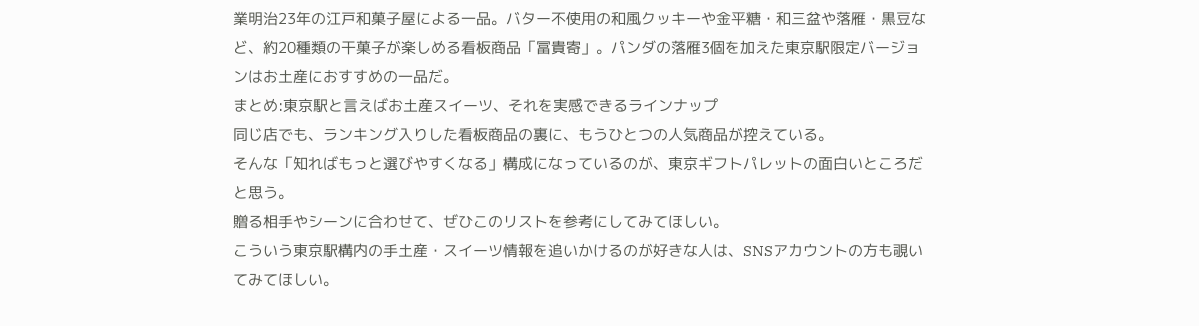業明治23年の江戸和菓子屋による一品。バター不使用の和風クッキーや金平糖・和三盆や落雁・黒豆など、約20種類の干菓子が楽しめる看板商品「冨貴寄」。パンダの落雁3個を加えた東京駅限定バージョンはお土産におすすめの一品だ。
まとめ:東京駅と言えばお土産スイーツ、それを実感できるラインナップ
同じ店でも、ランキング入りした看板商品の裏に、もうひとつの人気商品が控えている。
そんな「知ればもっと選びやすくなる」構成になっているのが、東京ギフトパレットの面白いところだと思う。
贈る相手やシーンに合わせて、ぜひこのリストを参考にしてみてほしい。
こういう東京駅構内の手土産・スイーツ情報を追いかけるのが好きな人は、SNSアカウントの方も覗いてみてほしい。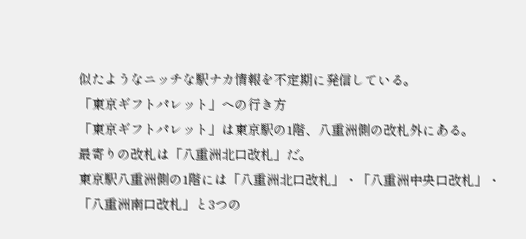似たようなニッチな駅ナカ情報を不定期に発信している。
「東京ギフトパレット」への行き方
「東京ギフトパレット」は東京駅の1階、八重洲側の改札外にある。
最寄りの改札は「八重洲北口改札」だ。
東京駅八重洲側の1階には「八重洲北口改札」・「八重洲中央口改札」・「八重洲南口改札」と3つの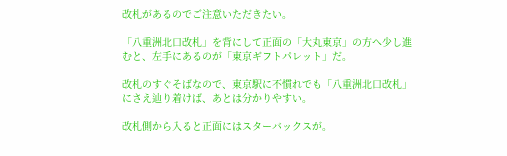改札があるのでご注意いただきたい。

「八重洲北口改札」を背にして正面の「大丸東京」の方へ少し進むと、左手にあるのが「東京ギフトパレット」だ。

改札のすぐそばなので、東京駅に不慣れでも「八重洲北口改札」にさえ辿り着けば、あとは分かりやすい。

改札側から入ると正面にはスターバックスが。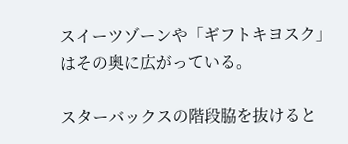スイーツゾーンや「ギフトキヨスク」はその奥に広がっている。

スターバックスの階段脇を抜けると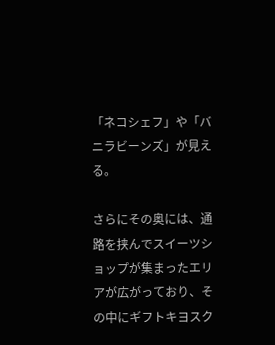「ネコシェフ」や「バニラビーンズ」が見える。

さらにその奥には、通路を挟んでスイーツショップが集まったエリアが広がっており、その中にギフトキヨスク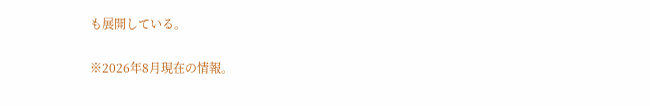も展開している。

※2026年8月現在の情報。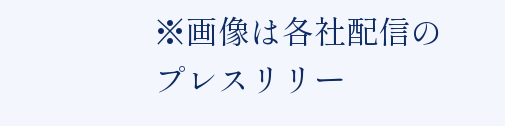※画像は各社配信のプレスリリー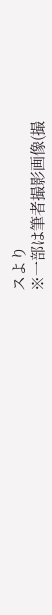スより
※一部は筆者撮影画像(撮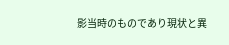影当時のものであり現状と異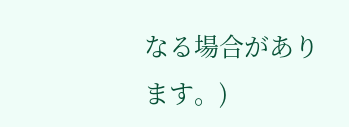なる場合があります。)